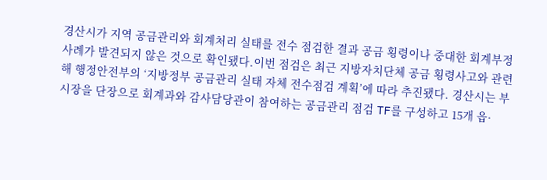경산시가 지역 공금관리와 회계처리 실태를 전수 점검한 결과 공금 횡령이나 중대한 회계부정 사례가 발견되지 않은 것으로 확인됐다.이번 점검은 최근 지방자치단체 공금 횡령사고와 관련해 행정안전부의 ‘지방정부 공금관리 실태 자체 전수점검 계획’에 따라 추진됐다. 경산시는 부시장을 단장으로 회계과와 감사담당관이 참여하는 공금관리 점검 TF를 구성하고 15개 읍·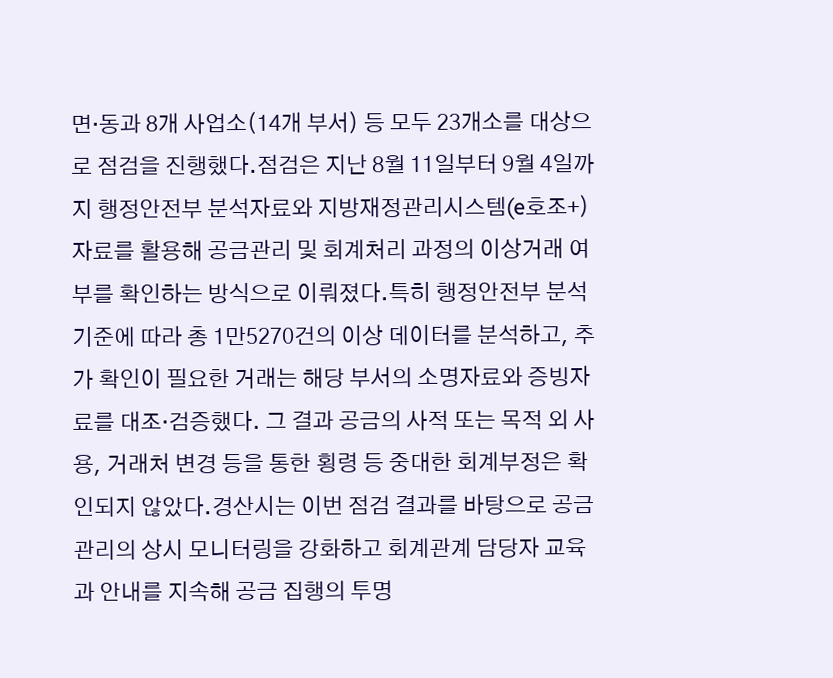면·동과 8개 사업소(14개 부서) 등 모두 23개소를 대상으로 점검을 진행했다.점검은 지난 8월 11일부터 9월 4일까지 행정안전부 분석자료와 지방재정관리시스템(e호조+) 자료를 활용해 공금관리 및 회계처리 과정의 이상거래 여부를 확인하는 방식으로 이뤄졌다.특히 행정안전부 분석기준에 따라 총 1만5270건의 이상 데이터를 분석하고, 추가 확인이 필요한 거래는 해당 부서의 소명자료와 증빙자료를 대조·검증했다. 그 결과 공금의 사적 또는 목적 외 사용, 거래처 변경 등을 통한 횡령 등 중대한 회계부정은 확인되지 않았다.경산시는 이번 점검 결과를 바탕으로 공금관리의 상시 모니터링을 강화하고 회계관계 담당자 교육과 안내를 지속해 공금 집행의 투명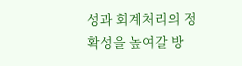성과 회계처리의 정확성을 높여갈 방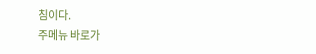침이다.
주메뉴 바로가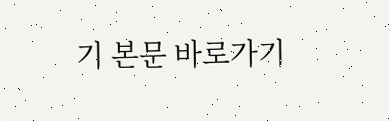기 본문 바로가기